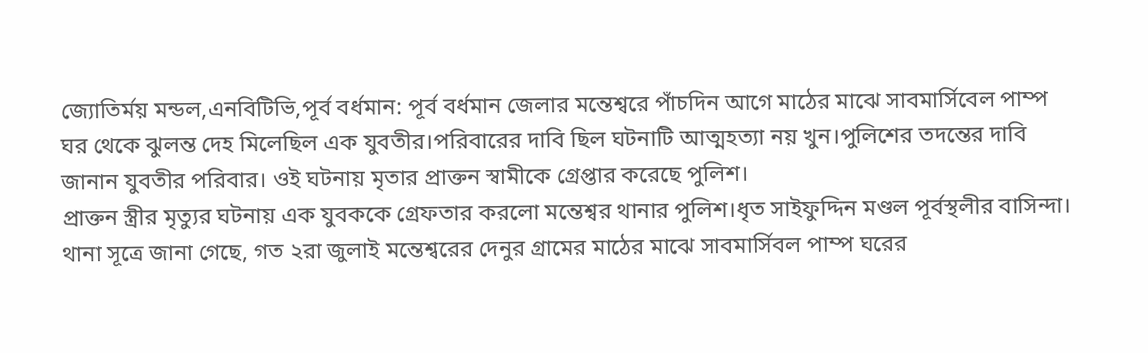জ্যোতির্ময় মন্ডল,এনবিটিভি,পূর্ব বর্ধমান: পূর্ব বর্ধমান জেলার মন্তেশ্বরে পাঁচদিন আগে মাঠের মাঝে সাবমার্সিবেল পাম্প ঘর থেকে ঝুলন্ত দেহ মিলেছিল এক যুবতীর।পরিবারের দাবি ছিল ঘটনাটি আত্মহত্যা নয় খুন।পুলিশের তদন্তের দাবি জানান যুবতীর পরিবার। ওই ঘটনায় মৃতার প্রাক্তন স্বামীকে গ্রেপ্তার করেছে পুলিশ।
প্রাক্তন স্ত্রীর মৃত্যুর ঘটনায় এক যুবককে গ্রেফতার করলো মন্তেশ্বর থানার পুলিশ।ধৃত সাইফুদ্দিন মণ্ডল পূর্বস্থলীর বাসিন্দা। থানা সূত্রে জানা গেছে, গত ২রা জুলাই মন্তেশ্বরের দেনুর গ্রামের মাঠের মাঝে সাবমার্সিবল পাম্প ঘরের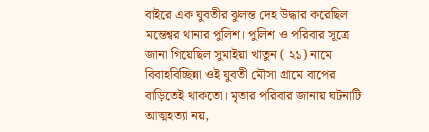বাইরে এক যুবতীর ঝুলন্ত দেহ উদ্ধার করেছিল মন্তেশ্বর থানার পুলিশ। পুলিশ ও পরিবার সূত্রে জানা গিয়েছিল সুমাইয়া খাতুন ( ২১) নামে বিবাহবিচ্ছিন্না ওই যুবতী মৌসা গ্রামে বাপের বাড়িতেই থাকতো। মৃতার পরিবার জানায় ঘটনাটি আত্মহত্যা নয়,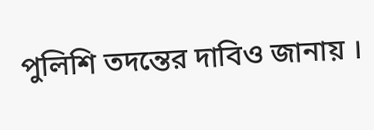পুলিশি তদন্তের দাবিও জানায় ।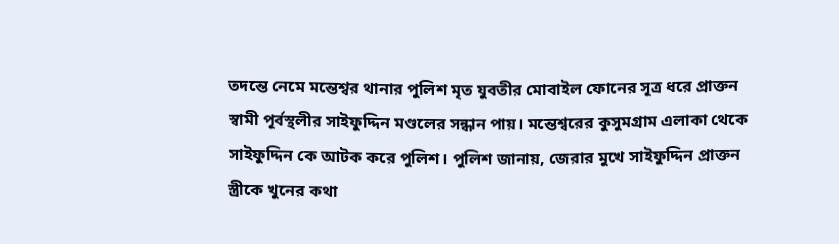তদন্তে নেমে মন্তেশ্বর থানার পুলিশ মৃত যুবতীর মোবাইল ফোনের সূত্র ধরে প্রাক্তন স্বামী পূর্বস্থলীর সাইফুদ্দিন মণ্ডলের সন্ধান পায়। মন্তেশ্বরের কুসুমগ্রাম এলাকা থেকে সাইফুদ্দিন কে আটক করে পুলিশ। পুলিশ জানায়, জেরার মুখে সাইফুদ্দিন প্রাক্তন স্ত্রীকে খুনের কথা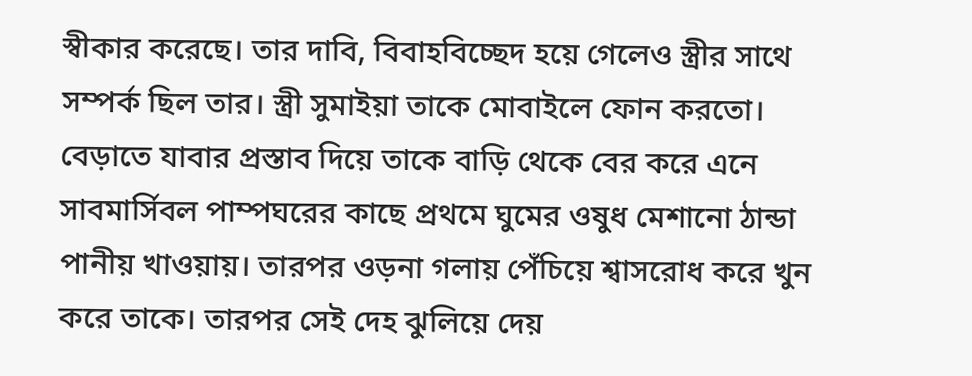স্বীকার করেছে। তার দাবি, বিবাহবিচ্ছেদ হয়ে গেলেও স্ত্রীর সাথে সম্পর্ক ছিল তার। স্ত্রী সুমাইয়া তাকে মোবাইলে ফোন করতো। বেড়াতে যাবার প্রস্তাব দিয়ে তাকে বাড়ি থেকে বের করে এনে সাবমার্সিবল পাম্পঘরের কাছে প্রথমে ঘুমের ওষুধ মেশানো ঠান্ডা পানীয় খাওয়ায়। তারপর ওড়না গলায় পেঁচিয়ে শ্বাসরোধ করে খুন করে তাকে। তারপর সেই দেহ ঝুলিয়ে দেয়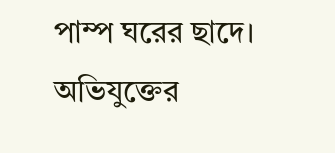পাম্প ঘরের ছাদে। অভিযুক্তের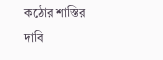কঠোর শাস্তির দাবি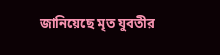জানিয়েছে মৃত যুবতীর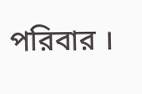পরিবার ।